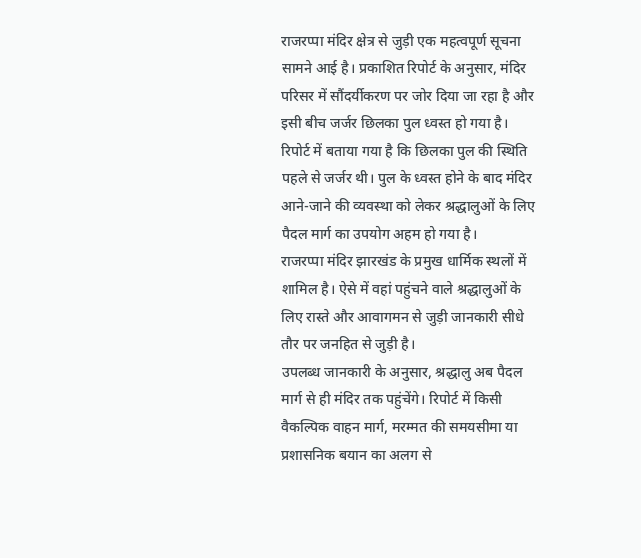राजरप्पा मंदिर क्षेत्र से जुड़ी एक महत्वपूर्ण सूचना सामने आई है। प्रकाशित रिपोर्ट के अनुसार, मंदिर परिसर में सौंदर्यीकरण पर जोर दिया जा रहा है और इसी बीच जर्जर छिलका पुल ध्वस्त हो गया है।
रिपोर्ट में बताया गया है कि छिलका पुल की स्थिति पहले से जर्जर थी। पुल के ध्वस्त होने के बाद मंदिर आने-जाने की व्यवस्था को लेकर श्रद्धालुओं के लिए पैदल मार्ग का उपयोग अहम हो गया है।
राजरप्पा मंदिर झारखंड के प्रमुख धार्मिक स्थलों में शामिल है। ऐसे में वहां पहुंचने वाले श्रद्धालुओं के लिए रास्ते और आवागमन से जुड़ी जानकारी सीधे तौर पर जनहित से जुड़ी है।
उपलब्ध जानकारी के अनुसार, श्रद्धालु अब पैदल मार्ग से ही मंदिर तक पहुंचेंगे। रिपोर्ट में किसी वैकल्पिक वाहन मार्ग, मरम्मत की समयसीमा या प्रशासनिक बयान का अलग से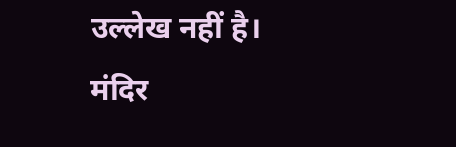उल्लेख नहीं है।
मंदिर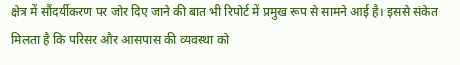क्षेत्र में सौंदर्यीकरण पर जोर दिए जाने की बात भी रिपोर्ट में प्रमुख रूप से सामने आई है। इससे संकेत मिलता है कि परिसर और आसपास की व्यवस्था को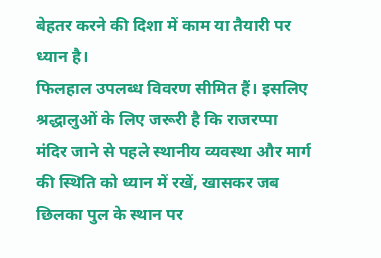बेहतर करने की दिशा में काम या तैयारी पर ध्यान है।
फिलहाल उपलब्ध विवरण सीमित हैं। इसलिए श्रद्धालुओं के लिए जरूरी है कि राजरप्पा मंदिर जाने से पहले स्थानीय व्यवस्था और मार्ग की स्थिति को ध्यान में रखें, खासकर जब छिलका पुल के स्थान पर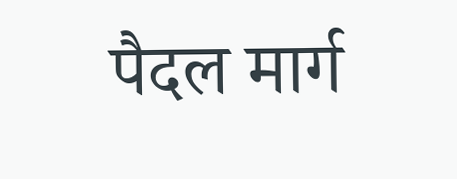पैदल मार्ग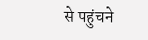से पहुंचने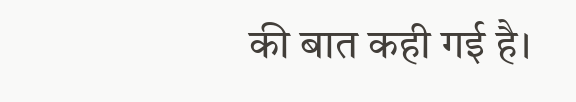की बात कही गई है।